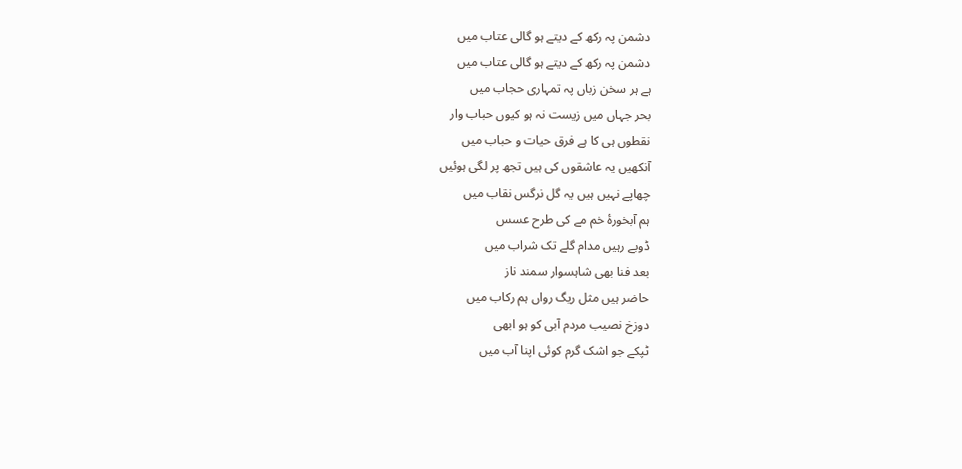دشمن پہ رکھ کے دیتے ہو گالی عتاب میں
دشمن پہ رکھ کے دیتے ہو گالی عتاب میں
ہے ہر سخن زباں پہ تمہاری حجاب میں
بحر جہاں میں زیست نہ ہو کیوں حباب وار
نقطوں ہی کا ہے فرق حیات و حباب میں
آنکھیں یہ عاشقوں کی ہیں تجھ پر لگی ہوئیں
چھاپے نہیں ہیں یہ گل نرگس نقاب میں
ہم آبخورۂ خم مے کی طرح عسس
ڈوبے رہیں مدام گلے تک شراب میں
بعد فنا بھی شاہسوار سمند ناز
حاضر ہیں مثل ریگ رواں ہم رکاب میں
دوزخ نصیب مردم آبی کو ہو ابھی
ٹپکے جو اشک گرم کوئی اپنا آب میں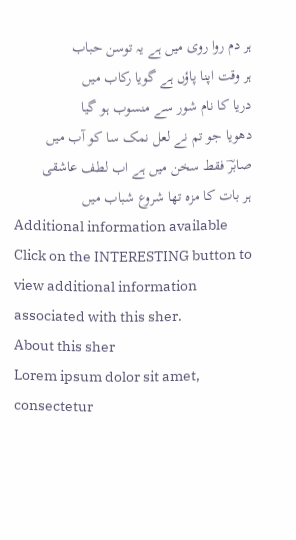ہر دم روا روی میں ہے یہ توسن حباب
ہر وقت اپنا پاؤں ہے گویا رکاب میں
دریا کا نام شور سے منسوب ہو گیا
دھویا جو تم نے لعل نمک سا کو آب میں
صابرؔ فقط سخن میں ہے اب لطف عاشقی
ہر بات کا مزہ تھا شروع شباب میں
Additional information available
Click on the INTERESTING button to view additional information associated with this sher.
About this sher
Lorem ipsum dolor sit amet, consectetur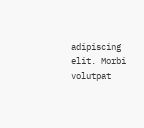adipiscing elit. Morbi volutpat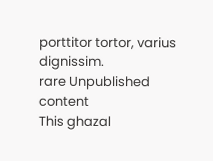porttitor tortor, varius dignissim.
rare Unpublished content
This ghazal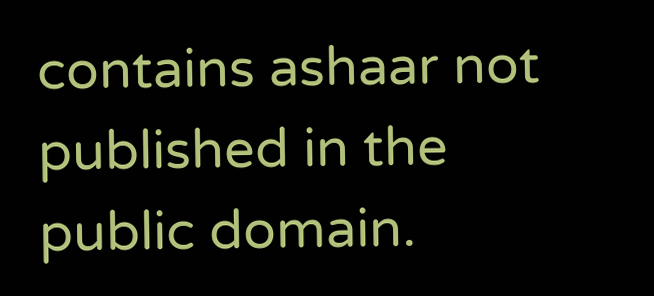contains ashaar not published in the public domain.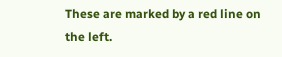These are marked by a red line on the left.